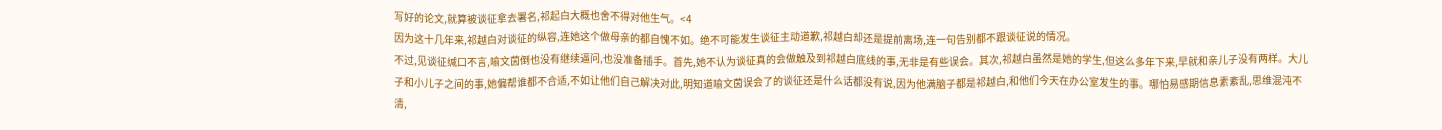写好的论文,就算被谈征拿去署名,祁起白大概也舍不得对他生气。<4
因为这十几年来,祁越白对谈征的纵容,连她这个做母亲的都自愧不如。绝不可能发生谈征主动道歉,祁越白却还是提前离场,连一句告别都不跟谈征说的情况。
不过,见谈征缄口不言,喻文茵倒也没有继续逼问,也没准备插手。首先,她不认为谈征真的会做触及到祁越白底线的事,无非是有些误会。其次,祁越白虽然是她的学生,但这么多年下来,早就和亲儿子没有两样。大儿子和小儿子之间的事,她偏帮谁都不合适,不如让他们自己解决对此,明知道喻文茵误会了的谈征还是什么话都没有说,因为他满脑子都是祁越白,和他们今天在办公室发生的事。哪怕易感期信息素紊乱,思维混沌不清,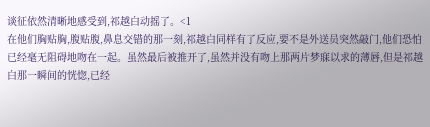谈征依然清晰地感受到,祁越白动摇了。<1
在他们胸贴胸,腹贴腹,鼻息交错的那一刻,祁越白同样有了反应,要不是外送员突然敲门,他们恐怕已经毫无阻碍地吻在一起。虽然最后被推开了,虽然并没有吻上那两片梦寐以求的薄唇,但是祁越白那一瞬间的恍惚,已经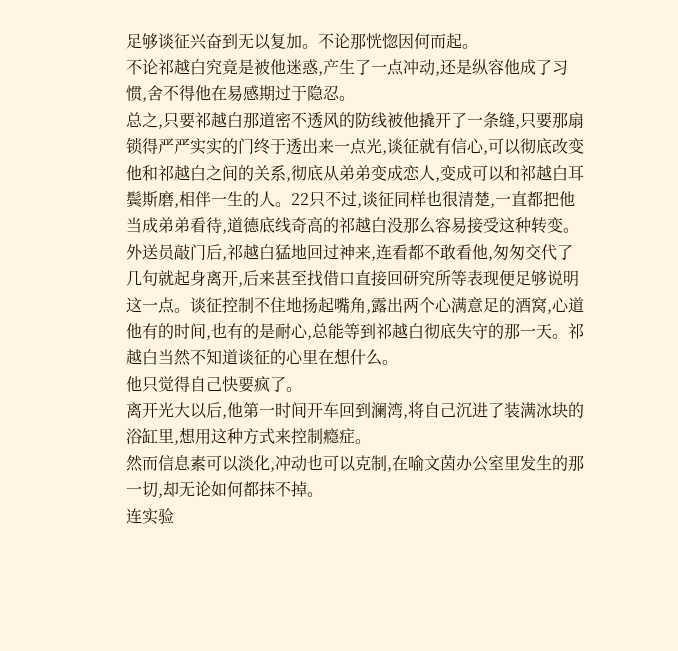足够谈征兴奋到无以复加。不论那恍惚因何而起。
不论祁越白究竟是被他迷惑,产生了一点冲动,还是纵容他成了习惯,舍不得他在易感期过于隐忍。
总之,只要祁越白那道密不透风的防线被他撬开了一条缝,只要那扇锁得严严实实的门终于透出来一点光,谈征就有信心,可以彻底改变他和祁越白之间的关系,彻底从弟弟变成恋人,变成可以和祁越白耳鬓斯磨,相伴一生的人。22只不过,谈征同样也很清楚,一直都把他当成弟弟看待,道德底线奇高的祁越白没那么容易接受这种转变。
外送员敲门后,祁越白猛地回过神来,连看都不敢看他,匆匆交代了几句就起身离开,后来甚至找借口直接回研究所等表现便足够说明这一点。谈征控制不住地扬起嘴角,露出两个心满意足的酒窝,心道他有的时间,也有的是耐心,总能等到祁越白彻底失守的那一天。祁越白当然不知道谈征的心里在想什么。
他只觉得自己快要疯了。
离开光大以后,他第一时间开车回到澜湾,将自己沉进了装满冰块的浴缸里,想用这种方式来控制瘾症。
然而信息素可以淡化,冲动也可以克制,在喻文茵办公室里发生的那一切,却无论如何都抹不掉。
连实验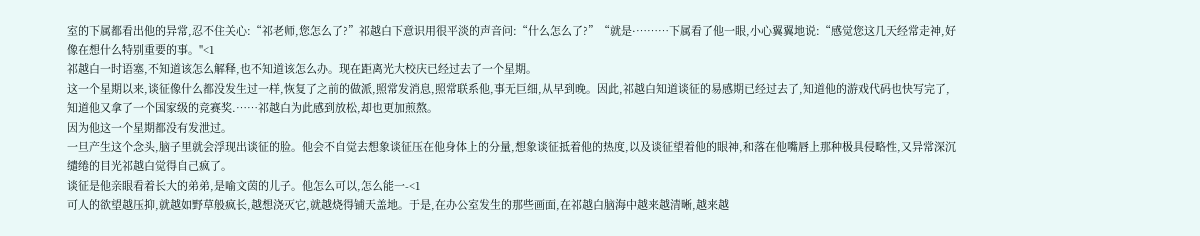室的下属都看出他的异常,忍不住关心:“祁老师,您怎么了?”祁越白下意识用很平淡的声音问:“什么怎么了?”“就是·………下属看了他一眼,小心翼翼地说:“感觉您这几天经常走神,好像在想什么特别重要的事。"<1
祁越白一时语塞,不知道该怎么解释,也不知道该怎么办。现在距离光大校庆已经过去了一个星期。
这一个星期以来,谈征像什么都没发生过一样,恢复了之前的做派,照常发消息,照常联系他,事无巨细,从早到晚。因此,祁越白知道谈征的易感期已经过去了,知道他的游戏代码也快写完了,知道他又拿了一个国家级的竞赛奖.……祁越白为此感到放松,却也更加煎熬。
因为他这一个星期都没有发泄过。
一旦产生这个念头,脑子里就会浮现出谈征的脸。他会不自觉去想象谈征压在他身体上的分量,想象谈征抵着他的热度,以及谈征望着他的眼神,和落在他嘴唇上那种极具侵略性,又异常深沉缱绻的目光祁越白觉得自己疯了。
谈征是他亲眼看着长大的弟弟,是喻文茵的儿子。他怎么可以,怎么能一-<1
可人的欲望越压抑,就越如野草般疯长,越想浇灭它,就越烧得铺天盖地。于是,在办公室发生的那些画面,在祁越白脑海中越来越清晰,越来越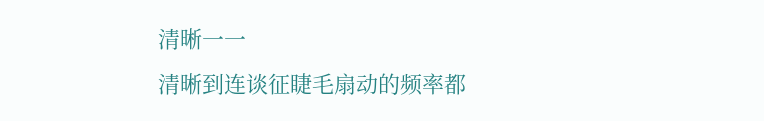清晰一一
清晰到连谈征睫毛扇动的频率都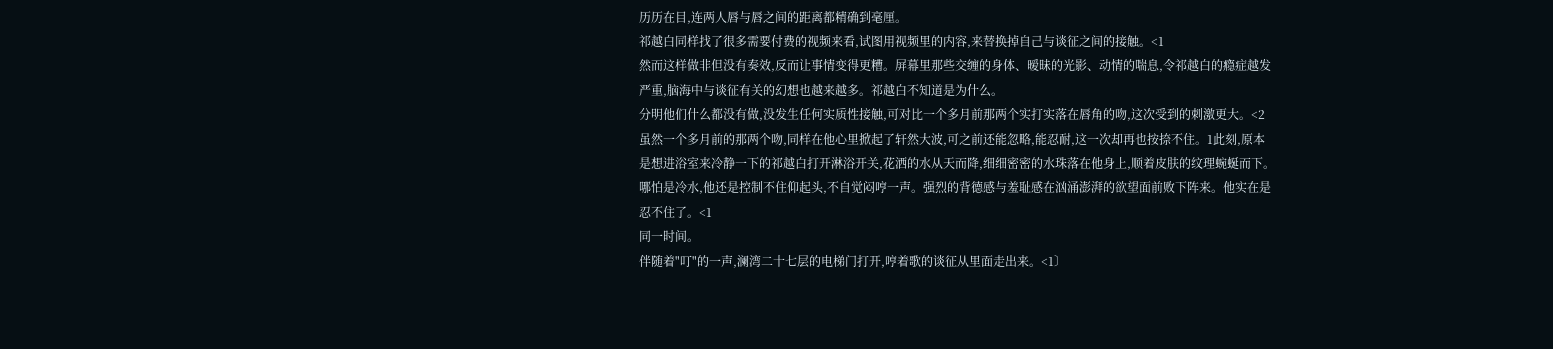历历在目,连两人唇与唇之间的距离都精确到毫厘。
祁越白同样找了很多需要付费的视频来看,试图用视频里的内容,来替换掉自己与谈征之间的接触。<1
然而这样做非但没有奏效,反而让事情变得更糟。屏幕里那些交缠的身体、暧昧的光影、动情的喘息,令祁越白的瘾症越发严重,脑海中与谈征有关的幻想也越来越多。祁越白不知道是为什么。
分明他们什么都没有做,没发生任何实质性接触,可对比一个多月前那两个实打实落在唇角的吻,这次受到的刺激更大。<2虽然一个多月前的那两个吻,同样在他心里掀起了轩然大波,可之前还能忽略,能忍耐,这一次却再也按捺不住。1此刻,原本是想进浴室来冷静一下的祁越白打开淋浴开关,花洒的水从天而降,细细密密的水珠落在他身上,顺着皮肤的纹理蜿蜒而下。哪怕是冷水,他还是控制不住仰起头,不自觉闷哼一声。强烈的背德感与羞耻感在汹涌澎湃的欲望面前败下阵来。他实在是忍不住了。<1
同一时间。
伴随着"叮"的一声,澜湾二十七层的电梯门打开,哼着歌的谈征从里面走出来。<1〕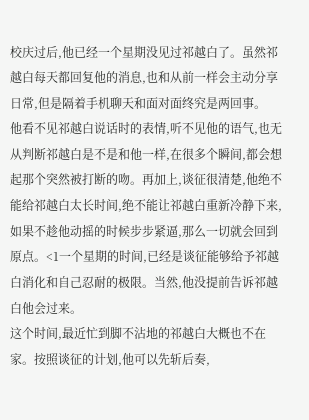校庆过后,他已经一个星期没见过祁越白了。虽然祁越白每天都回复他的消息,也和从前一样会主动分享日常,但是隔着手机聊天和面对面终究是两回事。
他看不见祁越白说话时的表情,听不见他的语气,也无从判断祁越白是不是和他一样,在很多个瞬间,都会想起那个突然被打断的吻。再加上,谈征很清楚,他绝不能给祁越白太长时间,绝不能让祁越白重新冷静下来,如果不趁他动摇的时候步步紧逼,那么一切就会回到原点。<1一个星期的时间,已经是谈征能够给予祁越白消化和自己忍耐的极限。当然,他没提前告诉祁越白他会过来。
这个时间,最近忙到脚不沾地的祁越白大概也不在家。按照谈征的计划,他可以先斩后奏,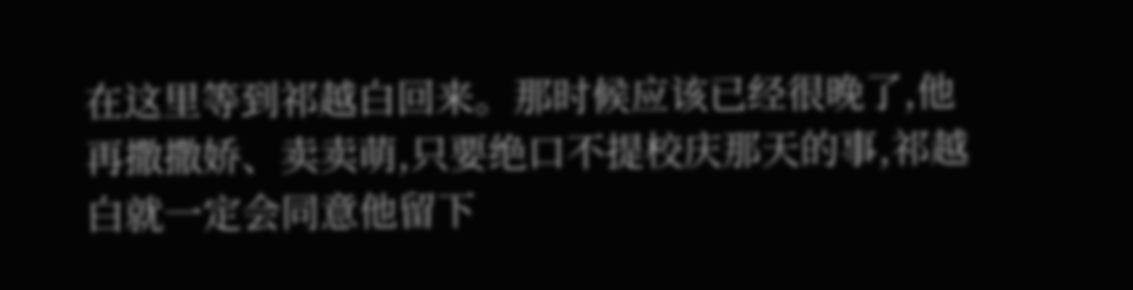在这里等到祁越白回来。那时候应该已经很晚了,他再撒撒娇、卖卖萌,只要绝口不提校庆那天的事,祁越白就一定会同意他留下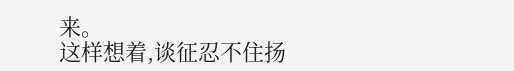来。
这样想着,谈征忍不住扬